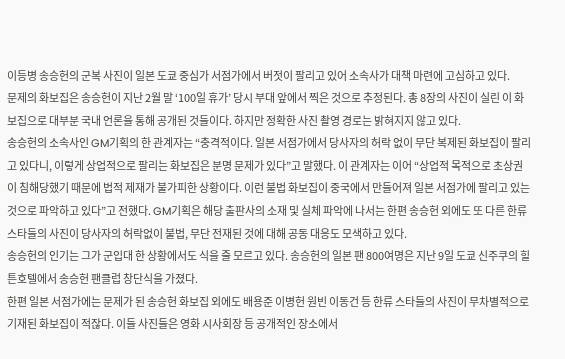이등병 송승헌의 군복 사진이 일본 도쿄 중심가 서점가에서 버젓이 팔리고 있어 소속사가 대책 마련에 고심하고 있다.
문제의 화보집은 송승헌이 지난 2월 말 ‘100일 휴가’ 당시 부대 앞에서 찍은 것으로 추정된다. 총 8장의 사진이 실린 이 화보집으로 대부분 국내 언론을 통해 공개된 것들이다. 하지만 정확한 사진 촬영 경로는 밝혀지지 않고 있다.
송승헌의 소속사인 GM기획의 한 관계자는 “충격적이다. 일본 서점가에서 당사자의 허락 없이 무단 복제된 화보집이 팔리고 있다니, 이렇게 상업적으로 팔리는 화보집은 분명 문제가 있다”고 말했다. 이 관계자는 이어 “상업적 목적으로 초상권이 침해당했기 때문에 법적 제재가 불가피한 상황이다. 이런 불법 화보집이 중국에서 만들어져 일본 서점가에 팔리고 있는 것으로 파악하고 있다”고 전했다. GM기획은 해당 출판사의 소재 및 실체 파악에 나서는 한편 송승헌 외에도 또 다른 한류 스타들의 사진이 당사자의 허락없이 불법, 무단 전재된 것에 대해 공동 대응도 모색하고 있다.
송승헌의 인기는 그가 군입대 한 상황에서도 식을 줄 모르고 있다. 송승헌의 일본 팬 800여명은 지난 9일 도쿄 신주쿠의 힐튼호텔에서 송승헌 팬클럽 창단식을 가졌다.
한편 일본 서점가에는 문제가 된 송승헌 화보집 외에도 배용준 이병헌 원빈 이동건 등 한류 스타들의 사진이 무차별적으로 기재된 화보집이 적잖다. 이들 사진들은 영화 시사회장 등 공개적인 장소에서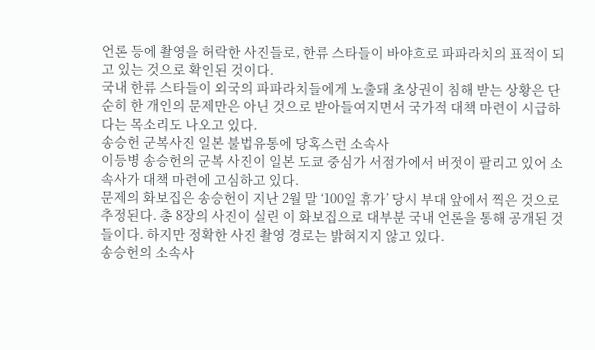언론 등에 촬영을 허락한 사진들로, 한류 스타들이 바야흐로 파파라치의 표적이 되고 있는 것으로 확인된 것이다.
국내 한류 스타들이 외국의 파파라치들에게 노출돼 초상권이 침해 받는 상황은 단순히 한 개인의 문제만은 아닌 것으로 받아들여지면서 국가적 대책 마련이 시급하다는 목소리도 나오고 있다.
송승헌 군복사진 일본 불법유통에 당혹스런 소속사
이등병 송승헌의 군복 사진이 일본 도쿄 중심가 서점가에서 버젓이 팔리고 있어 소속사가 대책 마련에 고심하고 있다.
문제의 화보집은 송승헌이 지난 2월 말 ‘100일 휴가’ 당시 부대 앞에서 찍은 것으로 추정된다. 총 8장의 사진이 실린 이 화보집으로 대부분 국내 언론을 통해 공개된 것들이다. 하지만 정확한 사진 촬영 경로는 밝혀지지 않고 있다.
송승헌의 소속사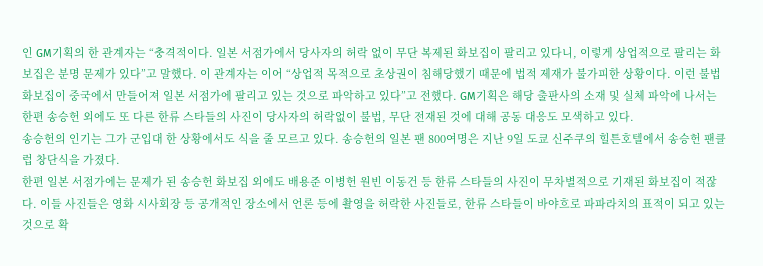인 GM기획의 한 관계자는 “충격적이다. 일본 서점가에서 당사자의 허락 없이 무단 복제된 화보집이 팔리고 있다니, 이렇게 상업적으로 팔리는 화보집은 분명 문제가 있다”고 말했다. 이 관계자는 이어 “상업적 목적으로 초상권이 침해당했기 때문에 법적 제재가 불가피한 상황이다. 이런 불법 화보집이 중국에서 만들어져 일본 서점가에 팔리고 있는 것으로 파악하고 있다”고 전했다. GM기획은 해당 출판사의 소재 및 실체 파악에 나서는 한편 송승헌 외에도 또 다른 한류 스타들의 사진이 당사자의 허락없이 불법, 무단 전재된 것에 대해 공동 대응도 모색하고 있다.
송승헌의 인기는 그가 군입대 한 상황에서도 식을 줄 모르고 있다. 송승헌의 일본 팬 800여명은 지난 9일 도쿄 신주쿠의 힐튼호텔에서 송승헌 팬클럽 창단식을 가졌다.
한편 일본 서점가에는 문제가 된 송승헌 화보집 외에도 배용준 이병헌 원빈 이동건 등 한류 스타들의 사진이 무차별적으로 기재된 화보집이 적잖다. 이들 사진들은 영화 시사회장 등 공개적인 장소에서 언론 등에 촬영을 허락한 사진들로, 한류 스타들이 바야흐로 파파라치의 표적이 되고 있는 것으로 확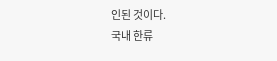인된 것이다.
국내 한류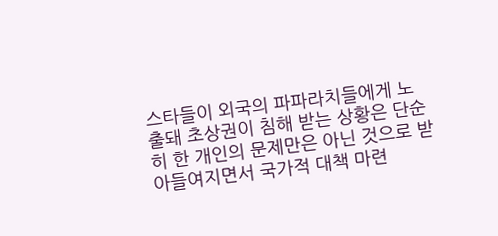스타들이 외국의 파파라치들에게 노출돼 초상권이 침해 받는 상황은 단순히 한 개인의 문제만은 아닌 것으로 받아들여지면서 국가적 대책 마련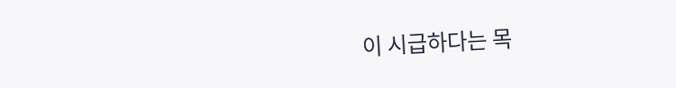이 시급하다는 목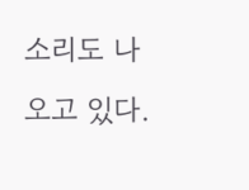소리도 나오고 있다.